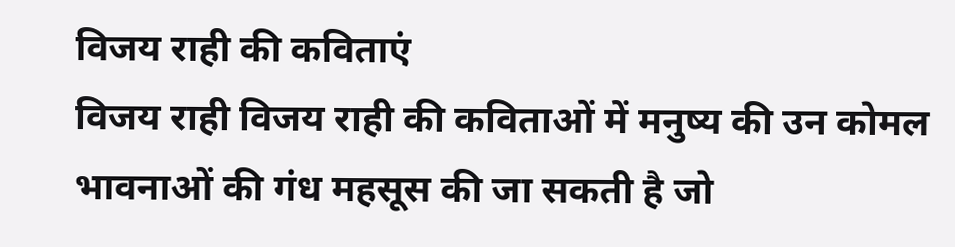विजय राही की कविताएं
विजय राही विजय राही की कविताओं में मनुष्य की उन कोमल भावनाओं की गंध महसूस की जा सकती है जो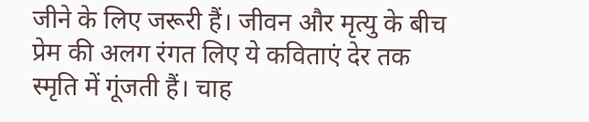जीने के लिए जरूरी हैं। जीवन और मृत्यु के बीच प्रेम की अलग रंगत लिए ये कविताएं देर तक स्मृति में गूंजती हैं। चाह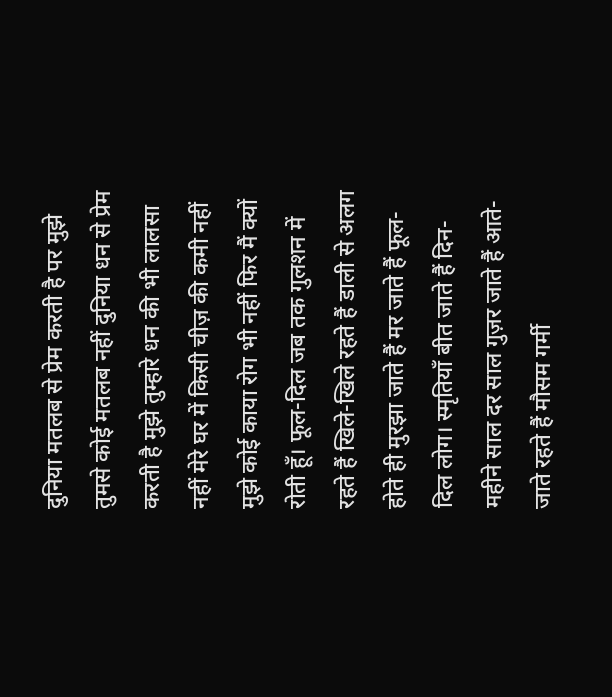दुनिया मतलब से प्रेम करती है पर मुझे तुमसे कोई मतलब नहीं दुनिया धन से प्रेम करती है मुझे तुम्हारे धन की भी लालसा नहीं मेरे घर में किसी चीज़ की कमी नहीं मुझे कोई काया रोग भी नहीं फिर मैं क्यों रोती हूँ। फूल-दिल जब तक गुलशन में रहते हैं खिले-खिले रहते हैं डाली से अलग होते ही मुरझा जाते हैं मर जाते हैं फूल-दिल लोग। स्मृतियाँ बीत जाते हैं दिन-महीने साल दर साल गुज़र जाते हैं आते-जाते रहते हैं मौसम गर्मी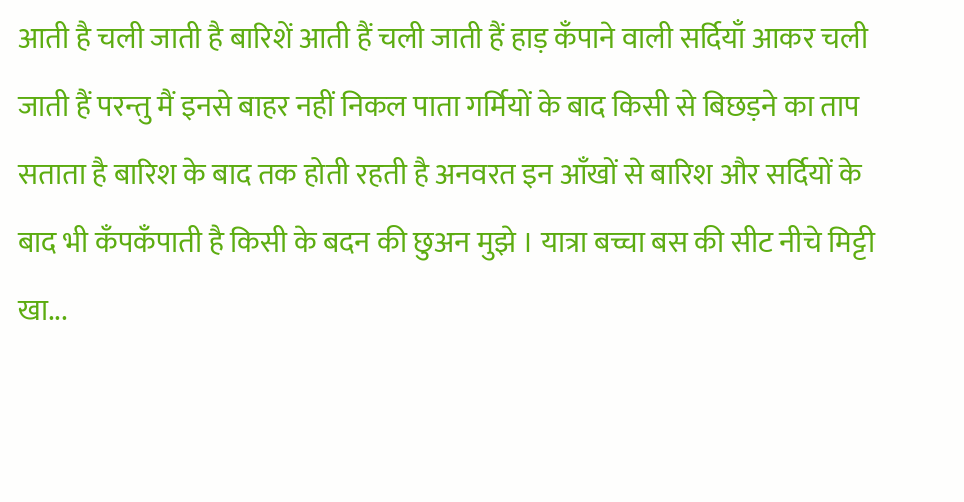आती है चली जाती है बारिशें आती हैं चली जाती हैं हाड़ कँपाने वाली सर्दियाँ आकर चली जाती हैं परन्तु मैं इनसे बाहर नहीं निकल पाता गर्मियों के बाद किसी से बिछड़ने का ताप सताता है बारिश के बाद तक होती रहती है अनवरत इन आँखों से बारिश और सर्दियों के बाद भी कँपकँपाती है किसी के बदन की छुअन मुझे । यात्रा बच्चा बस की सीट नीचे मिट्टी खा...